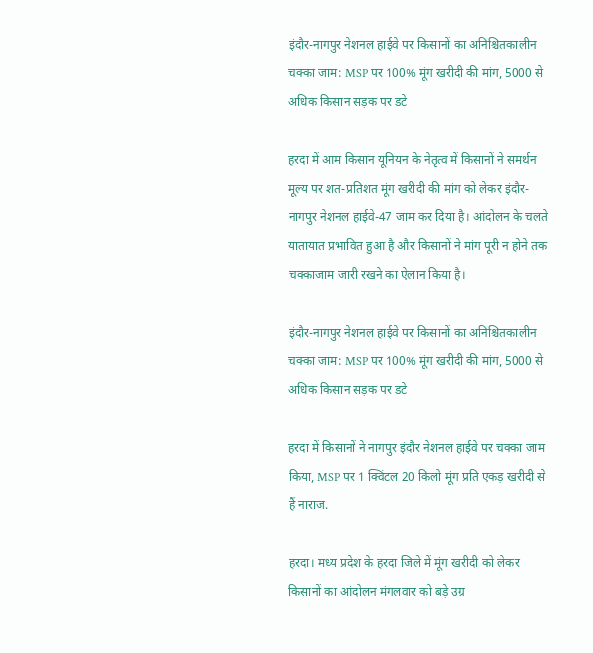इंदौर-नागपुर नेशनल हाईवे पर किसानों का अनिश्चितकालीन चक्का जाम: MSP पर 100% मूंग खरीदी की मांग, 5000 से अधिक किसान सड़क पर डटे

हरदा में आम किसान यूनियन के नेतृत्व में किसानों ने समर्थन मूल्य पर शत-प्रतिशत मूंग खरीदी की मांग को लेकर इंदौर-नागपुर नेशनल हाईवे-47 जाम कर दिया है। आंदोलन के चलते यातायात प्रभावित हुआ है और किसानों ने मांग पूरी न होने तक चक्काजाम जारी रखने का ऐलान किया है।

इंदौर-नागपुर नेशनल हाईवे पर किसानों का अनिश्चितकालीन चक्का जाम: MSP पर 100% मूंग खरीदी की मांग, 5000 से अधिक किसान सड़क पर डटे

हरदा में किसानों ने नागपुर इंदौर नेशनल हाईवे पर चक्का जाम किया, MSP पर 1 क्विंटल 20 किलो मूंग प्रति एकड़ खरीदी से हैं नाराज.

हरदा। मध्य प्रदेश के हरदा जिले में मूंग खरीदी को लेकर किसानों का आंदोलन मंगलवार को बड़े उग्र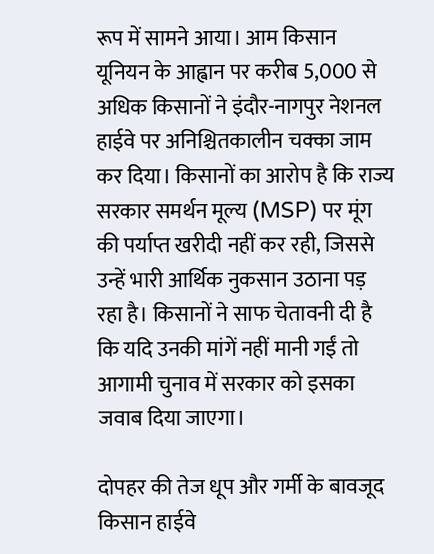रूप में सामने आया। आम किसान यूनियन के आह्वान पर करीब 5,000 से अधिक किसानों ने इंदौर-नागपुर नेशनल हाईवे पर अनिश्चितकालीन चक्का जाम कर दिया। किसानों का आरोप है कि राज्य सरकार समर्थन मूल्य (MSP) पर मूंग की पर्याप्त खरीदी नहीं कर रही, जिससे उन्हें भारी आर्थिक नुकसान उठाना पड़ रहा है। किसानों ने साफ चेतावनी दी है कि यदि उनकी मांगें नहीं मानी गईं तो आगामी चुनाव में सरकार को इसका जवाब दिया जाएगा।

दोपहर की तेज धूप और गर्मी के बावजूद किसान हाईवे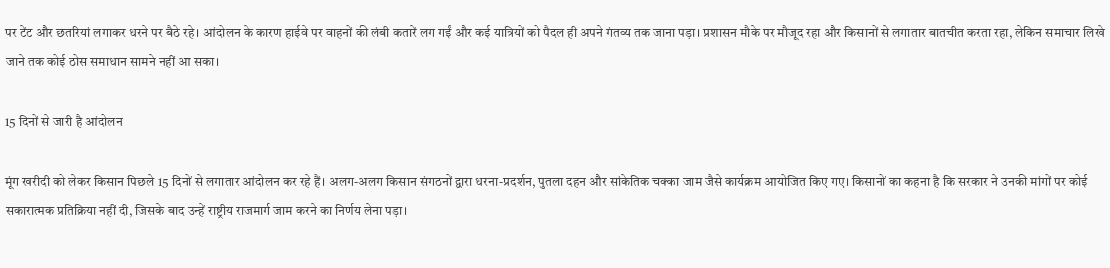पर टेंट और छतरियां लगाकर धरने पर बैठे रहे। आंदोलन के कारण हाईवे पर वाहनों की लंबी कतारें लग गईं और कई यात्रियों को पैदल ही अपने गंतव्य तक जाना पड़ा। प्रशासन मौके पर मौजूद रहा और किसानों से लगातार बातचीत करता रहा, लेकिन समाचार लिखे जाने तक कोई ठोस समाधान सामने नहीं आ सका।

15 दिनों से जारी है आंदोलन

मूंग खरीदी को लेकर किसान पिछले 15 दिनों से लगातार आंदोलन कर रहे हैं। अलग-अलग किसान संगठनों द्वारा धरना-प्रदर्शन, पुतला दहन और सांकेतिक चक्का जाम जैसे कार्यक्रम आयोजित किए गए। किसानों का कहना है कि सरकार ने उनकी मांगों पर कोई सकारात्मक प्रतिक्रिया नहीं दी, जिसके बाद उन्हें राष्ट्रीय राजमार्ग जाम करने का निर्णय लेना पड़ा।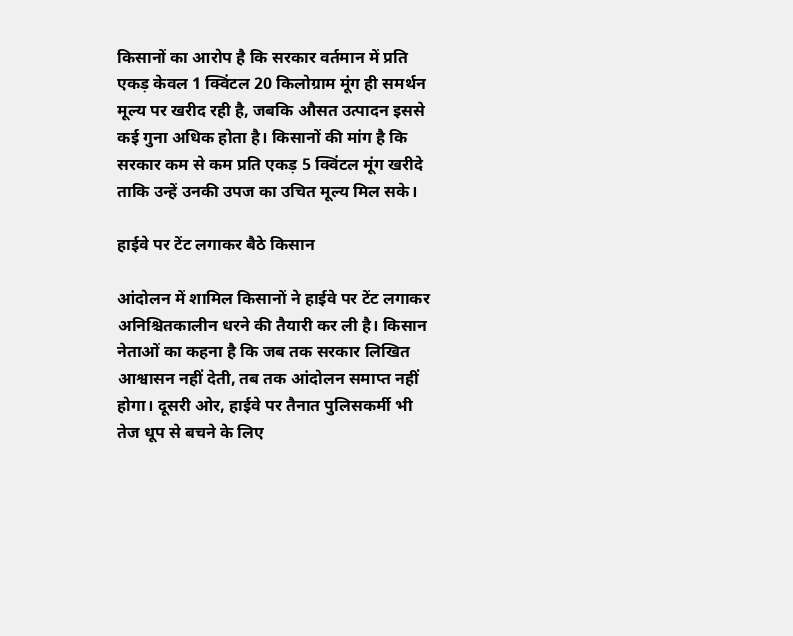किसानों का आरोप है कि सरकार वर्तमान में प्रति एकड़ केवल 1 क्विंटल 20 किलोग्राम मूंग ही समर्थन मूल्य पर खरीद रही है, जबकि औसत उत्पादन इससे कई गुना अधिक होता है। किसानों की मांग है कि सरकार कम से कम प्रति एकड़ 5 क्विंटल मूंग खरीदे ताकि उन्हें उनकी उपज का उचित मूल्य मिल सके।

हाईवे पर टेंट लगाकर बैठे किसान

आंदोलन में शामिल किसानों ने हाईवे पर टेंट लगाकर अनिश्चितकालीन धरने की तैयारी कर ली है। किसान नेताओं का कहना है कि जब तक सरकार लिखित आश्वासन नहीं देती, तब तक आंदोलन समाप्त नहीं होगा। दूसरी ओर, हाईवे पर तैनात पुलिसकर्मी भी तेज धूप से बचने के लिए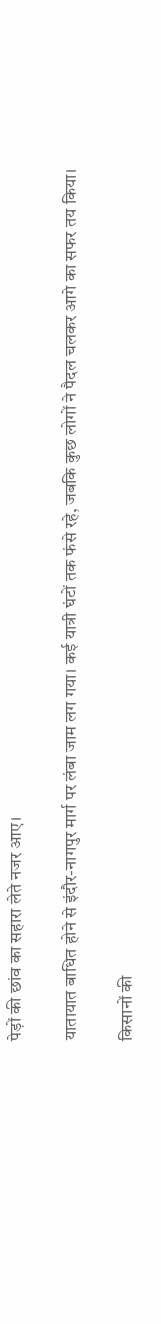पेड़ों की छांव का सहारा लेते नजर आए।

यातायात बाधित होने से इंदौर-नागपुर मार्ग पर लंबा जाम लग गया। कई यात्री घंटों तक फंसे रहे, जबकि कुछ लोगों ने पैदल चलकर आगे का सफर तय किया।

किसानों की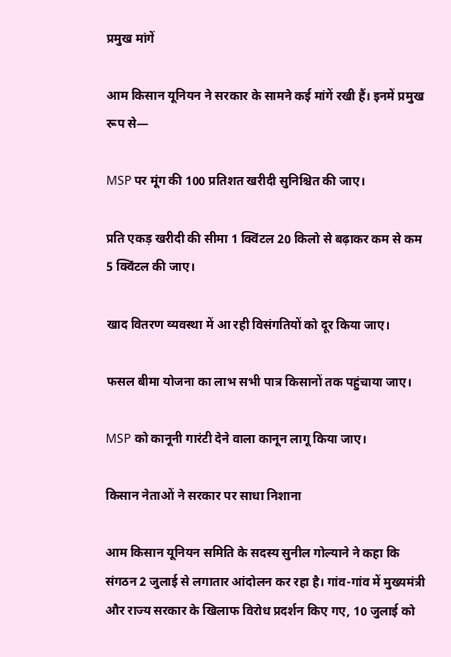प्रमुख मांगें

आम किसान यूनियन ने सरकार के सामने कई मांगें रखी हैं। इनमें प्रमुख रूप से—

MSP पर मूंग की 100 प्रतिशत खरीदी सुनिश्चित की जाए।

प्रति एकड़ खरीदी की सीमा 1 क्विंटल 20 किलो से बढ़ाकर कम से कम 5 क्विंटल की जाए।

खाद वितरण व्यवस्था में आ रही विसंगतियों को दूर किया जाए।

फसल बीमा योजना का लाभ सभी पात्र किसानों तक पहुंचाया जाए।

MSP को कानूनी गारंटी देने वाला कानून लागू किया जाए।

किसान नेताओं ने सरकार पर साधा निशाना

आम किसान यूनियन समिति के सदस्य सुनील गोल्याने ने कहा कि संगठन 2 जुलाई से लगातार आंदोलन कर रहा है। गांव-गांव में मुख्यमंत्री और राज्य सरकार के खिलाफ विरोध प्रदर्शन किए गए, 10 जुलाई को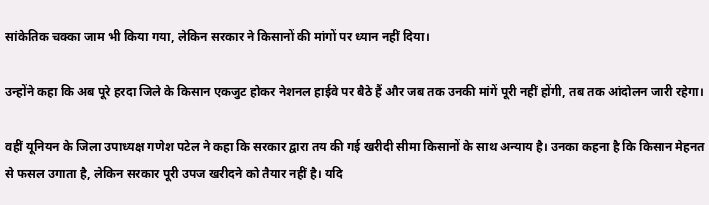सांकेतिक चक्का जाम भी किया गया, लेकिन सरकार ने किसानों की मांगों पर ध्यान नहीं दिया।

उन्होंने कहा कि अब पूरे हरदा जिले के किसान एकजुट होकर नेशनल हाईवे पर बैठे हैं और जब तक उनकी मांगें पूरी नहीं होंगी, तब तक आंदोलन जारी रहेगा।

वहीं यूनियन के जिला उपाध्यक्ष गणेश पटेल ने कहा कि सरकार द्वारा तय की गई खरीदी सीमा किसानों के साथ अन्याय है। उनका कहना है कि किसान मेहनत से फसल उगाता है, लेकिन सरकार पूरी उपज खरीदने को तैयार नहीं है। यदि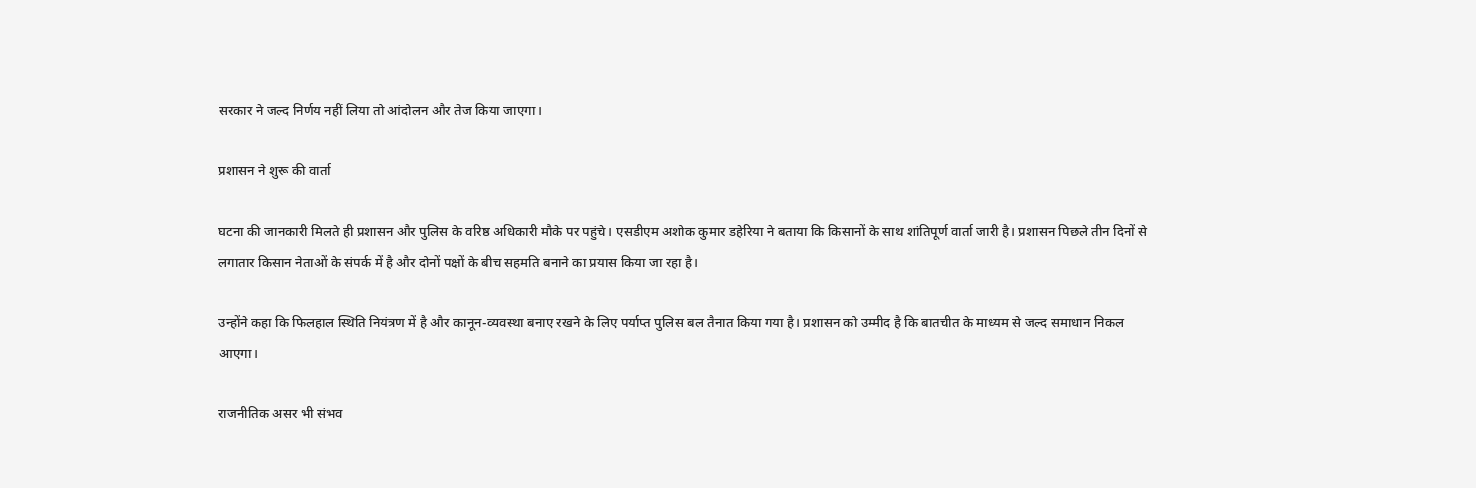सरकार ने जल्द निर्णय नहीं लिया तो आंदोलन और तेज किया जाएगा।

प्रशासन ने शुरू की वार्ता

घटना की जानकारी मिलते ही प्रशासन और पुलिस के वरिष्ठ अधिकारी मौके पर पहुंचे। एसडीएम अशोक कुमार डहेरिया ने बताया कि किसानों के साथ शांतिपूर्ण वार्ता जारी है। प्रशासन पिछले तीन दिनों से लगातार किसान नेताओं के संपर्क में है और दोनों पक्षों के बीच सहमति बनाने का प्रयास किया जा रहा है।

उन्होंने कहा कि फिलहाल स्थिति नियंत्रण में है और कानून-व्यवस्था बनाए रखने के लिए पर्याप्त पुलिस बल तैनात किया गया है। प्रशासन को उम्मीद है कि बातचीत के माध्यम से जल्द समाधान निकल आएगा।

राजनीतिक असर भी संभव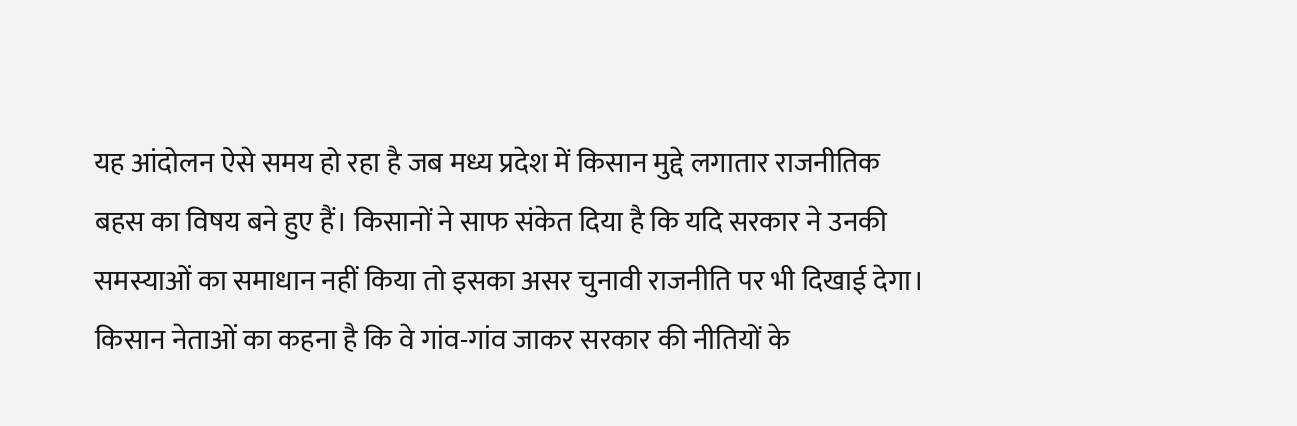यह आंदोलन ऐसे समय हो रहा है जब मध्य प्रदेश में किसान मुद्दे लगातार राजनीतिक बहस का विषय बने हुए हैं। किसानों ने साफ संकेत दिया है कि यदि सरकार ने उनकी समस्याओं का समाधान नहीं किया तो इसका असर चुनावी राजनीति पर भी दिखाई देगा। किसान नेताओं का कहना है कि वे गांव-गांव जाकर सरकार की नीतियों के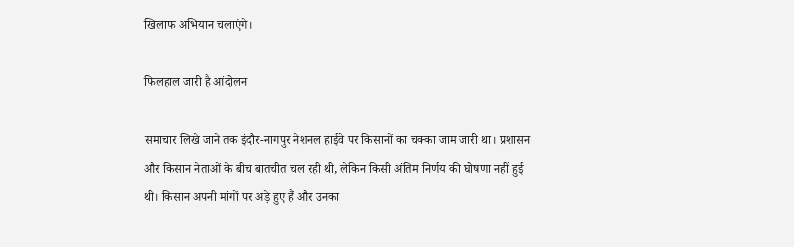खिलाफ अभियान चलाएंगे।

फिलहाल जारी है आंदोलन

समाचार लिखे जाने तक इंदौर-नागपुर नेशनल हाईवे पर किसानों का चक्का जाम जारी था। प्रशासन और किसान नेताओं के बीच बातचीत चल रही थी, लेकिन किसी अंतिम निर्णय की घोषणा नहीं हुई थी। किसान अपनी मांगों पर अड़े हुए हैं और उनका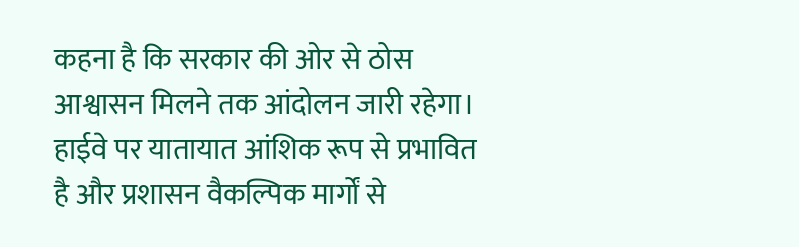कहना है कि सरकार की ओर से ठोस आश्वासन मिलने तक आंदोलन जारी रहेगा। हाईवे पर यातायात आंशिक रूप से प्रभावित है और प्रशासन वैकल्पिक मार्गों से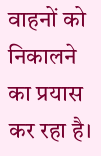वाहनों को निकालने का प्रयास कर रहा है।